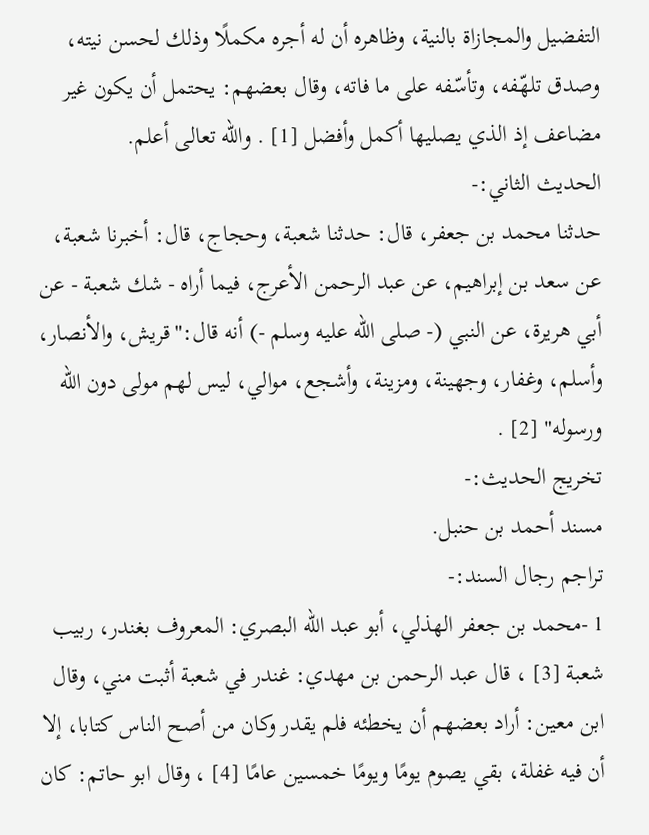التفضيل والمجازاة بالنية، وظاهره أن له أجره مكملًا وذلك لحسن نيته، وصدق تلهّفه، وتأسّفه على ما فاته، وقال بعضهم: يحتمل أن يكون غير مضاعف إذ الذي يصليها أكمل وأفضل [1] . والله تعالى أعلم.
الحديث الثاني:-
حدثنا محمد بن جعفر، قال: حدثنا شعبة، وحجاج، قال: أخبرنا شعبة، عن سعد بن إبراهيم، عن عبد الرحمن الأعرج، فيما أراه - شك شعبة - عن أبي هريرة، عن النبي (- صلى الله عليه وسلم -) أنه قال:"قريش، والأنصار، وأسلم، وغفار، وجهينة، ومزينة، وأشجع، موالي، ليس لهم مولى دون الله ورسوله" [2] .
تخريج الحديث:-
مسند أحمد بن حنبل.
تراجم رجال السند:-
1 -محمد بن جعفر الهذلي، أبو عبد الله البصري: المعروف بغندر، ربيب شعبة [3] ، قال عبد الرحمن بن مهدي: غندر في شعبة أثبت مني، وقال ابن معين: أراد بعضهم أن يخطئه فلم يقدر وكان من أصح الناس كتابا، إلا أن فيه غفلة، بقي يصوم يومًا ويومًا خمسين عامًا [4] ، وقال ابو حاتم: كان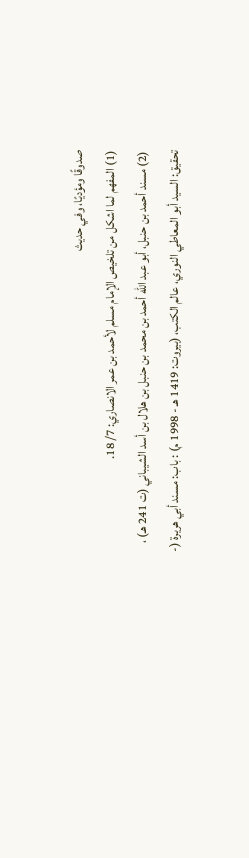صدوقًا ومؤديًا، وفي حديث
(1) المفهم لما اشكل من تلخيص الإمام مسلم لأحمد بن عمر الانصاري: 7/ 18.
(2) مسند أحمد بن حنبل، أبو عبد الله أحمد بن محمد بن حنبل بن هلال بن أسد الشيباني (ت 241 هـ) ، تحقيق: السيد أبو المعاطي النوري، عالم الكتب، (بيروت: 1419 هـ - 1998 م) : باب: مسند أبي هريرة (-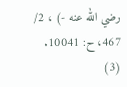رضي الله عنه -) ، 2/ 467، ح: 10041.
(3)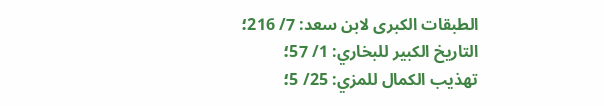الطبقات الكبرى لابن سعد: 7/ 216؛ التاريخ الكبير للبخاري: 1/ 57؛ تهذيب الكمال للمزي: 25/ 5؛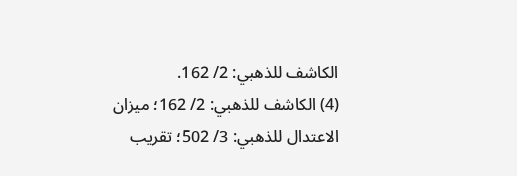الكاشف للذهبي: 2/ 162.
(4) الكاشف للذهبي: 2/ 162؛ ميزان الاعتدال للذهبي: 3/ 502؛ تقريب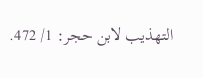التهذيب لابن حجر: 1/ 472.